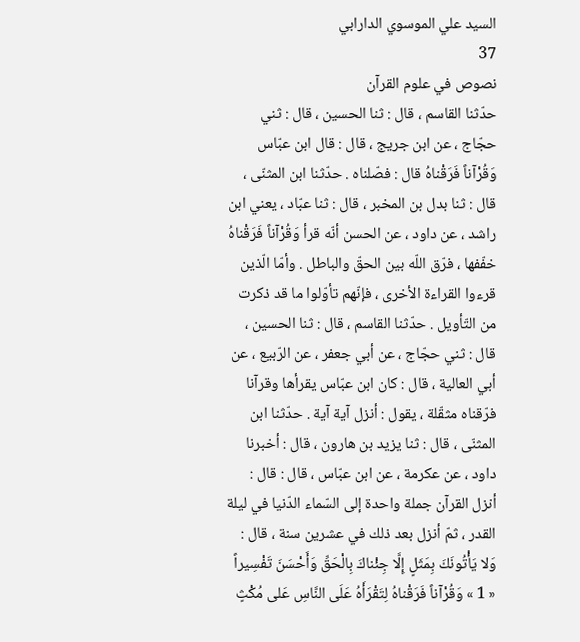السيد علي الموسوي الدارابي
37
نصوص في علوم القرآن
حدّثنا القاسم ، قال : ثنا الحسين ، قال : ثني حجّاج ، عن ابن جريج ، قال : قال ابن عبّاس وَقُرْآناً فَرَقْناهُ قال : فصّلناه . حدّثنا ابن المثنّى ، قال : ثنا بدل بن المخبر ، قال : ثنا عبّاد ، يعني ابن راشد ، عن داود ، عن الحسن أنّه قرأ وَقُرْآناً فَرَقْناهُ خفّفها ، فرّق اللّه بين الحقّ والباطل . وأمّا الّذين قرءوا القراءة الأخرى ، فإنّهم تأوّلوا ما قد ذكرت من التّأويل . حدّثنا القاسم ، قال : ثنا الحسين ، قال : ثني حجّاج ، عن أبي جعفر ، عن الرّبيع ، عن أبي العالية ، قال : كان ابن عبّاس يقرأها وقرآنا فرّقناه مثقّلة ، يقول : أنزل آية آية . حدّثنا ابن المثنّى ، قال : ثنا يزيد بن هارون ، قال : أخبرنا داود ، عن عكرمة ، عن ابن عبّاس ، قال : قال : أنزل القرآن جملة واحدة إلى السّماء الدّنيا في ليلة القدر ، ثمّ أنزل بعد ذلك في عشرين سنة ، قال : وَلا يَأْتُونَكَ بِمَثَلٍ إِلَّا جِئْناكَ بِالْحَقِّ وَأَحْسَنَ تَفْسِيراً « 1 » وَقُرْآناً فَرَقْناهُ لِتَقْرَأَهُ عَلَى النَّاسِ عَلى مُكْثٍ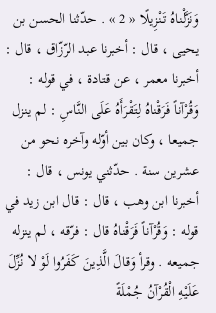وَنَزَّلْناهُ تَنْزِيلًا « 2 » . حدّثنا الحسن بن يحيى ، قال : أخبرنا عبد الرّزّاق ، قال : أخبرنا معمر ، عن قتادة ، في قوله : وَقُرْآناً فَرَقْناهُ لِتَقْرَأَهُ عَلَى النَّاسِ : لم ينزل جميعا ، وكان بين أوّله وآخره نحو من عشرين سنة . حدّثني يونس ، قال : أخبرنا ابن وهب ، قال : قال ابن زيد في قوله : وَقُرْآناً فَرَقْناهُ قال : فرّقه ، لم ينزله جميعه . وقرأ وَقالَ الَّذِينَ كَفَرُوا لَوْ لا نُزِّلَ عَلَيْهِ الْقُرْآنُ جُمْلَةً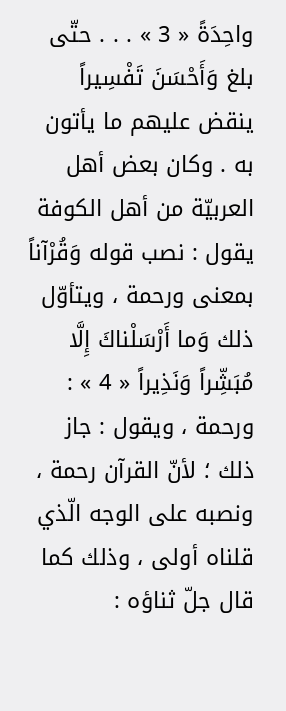واحِدَةً « 3 » . . . حتّى بلغ وَأَحْسَنَ تَفْسِيراً ينقض عليهم ما يأتون به . وكان بعض أهل العربيّة من أهل الكوفة يقول : نصب قوله وَقُرْآناً بمعنى ورحمة ، ويتأوّل ذلك وَما أَرْسَلْناكَ إِلَّا مُبَشِّراً وَنَذِيراً « 4 » : ورحمة ، ويقول : جاز ذلك ؛ لأنّ القرآن رحمة ، ونصبه على الوجه الّذي قلناه أولى ، وذلك كما قال جلّ ثناؤه :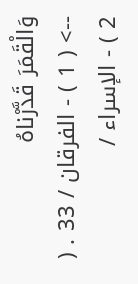وَالْقَمَرَ قَدَّرْناهُ
--> ( 1 ) - الفرقان / 33 . ( 2 ) - الإسراء /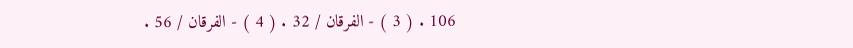106 . ( 3 ) - الفرقان / 32 . ( 4 ) - الفرقان / 56 .